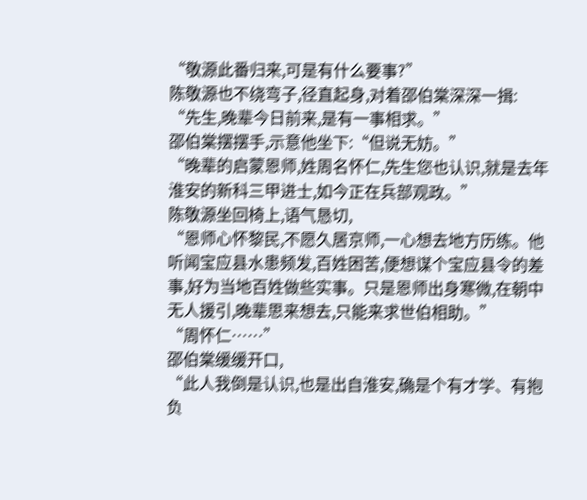“敬源此番归来,可是有什么要事?”
陈敬源也不绕弯子,径直起身,对着邵伯棠深深一揖:
“先生,晚辈今日前来,是有一事相求。”
邵伯棠摆摆手,示意他坐下:“但说无妨。”
“晚辈的启蒙恩师,姓周名怀仁,先生您也认识,就是去年淮安的新科三甲进士,如今正在兵部观政。”
陈敬源坐回椅上,语气恳切,
“恩师心怀黎民,不愿久居京师,一心想去地方历练。他听闻宝应县水患频发,百姓困苦,便想谋个宝应县令的差事,好为当地百姓做些实事。只是恩师出身寒微,在朝中无人援引,晚辈思来想去,只能来求世伯相助。”
“周怀仁……”
邵伯棠缓缓开口,
“此人我倒是认识,也是出自淮安,确是个有才学、有抱负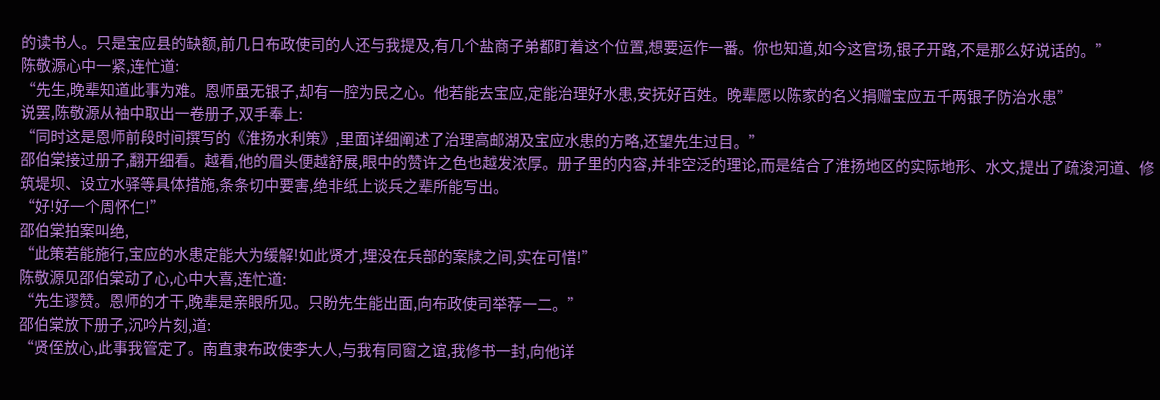的读书人。只是宝应县的缺额,前几日布政使司的人还与我提及,有几个盐商子弟都盯着这个位置,想要运作一番。你也知道,如今这官场,银子开路,不是那么好说话的。”
陈敬源心中一紧,连忙道:
“先生,晚辈知道此事为难。恩师虽无银子,却有一腔为民之心。他若能去宝应,定能治理好水患,安抚好百姓。晚辈愿以陈家的名义捐赠宝应五千两银子防治水患”
说罢,陈敬源从袖中取出一卷册子,双手奉上:
“同时这是恩师前段时间撰写的《淮扬水利策》,里面详细阐述了治理高邮湖及宝应水患的方略,还望先生过目。”
邵伯棠接过册子,翻开细看。越看,他的眉头便越舒展,眼中的赞许之色也越发浓厚。册子里的内容,并非空泛的理论,而是结合了淮扬地区的实际地形、水文,提出了疏浚河道、修筑堤坝、设立水驿等具体措施,条条切中要害,绝非纸上谈兵之辈所能写出。
“好!好一个周怀仁!”
邵伯棠拍案叫绝,
“此策若能施行,宝应的水患定能大为缓解!如此贤才,埋没在兵部的案牍之间,实在可惜!”
陈敬源见邵伯棠动了心,心中大喜,连忙道:
“先生谬赞。恩师的才干,晚辈是亲眼所见。只盼先生能出面,向布政使司举荐一二。”
邵伯棠放下册子,沉吟片刻,道:
“贤侄放心,此事我管定了。南直隶布政使李大人,与我有同窗之谊,我修书一封,向他详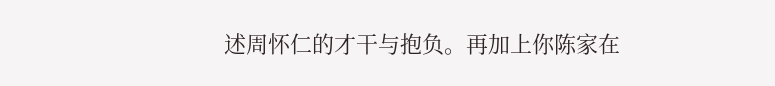述周怀仁的才干与抱负。再加上你陈家在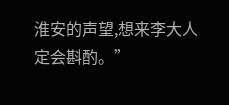淮安的声望,想来李大人定会斟酌。”